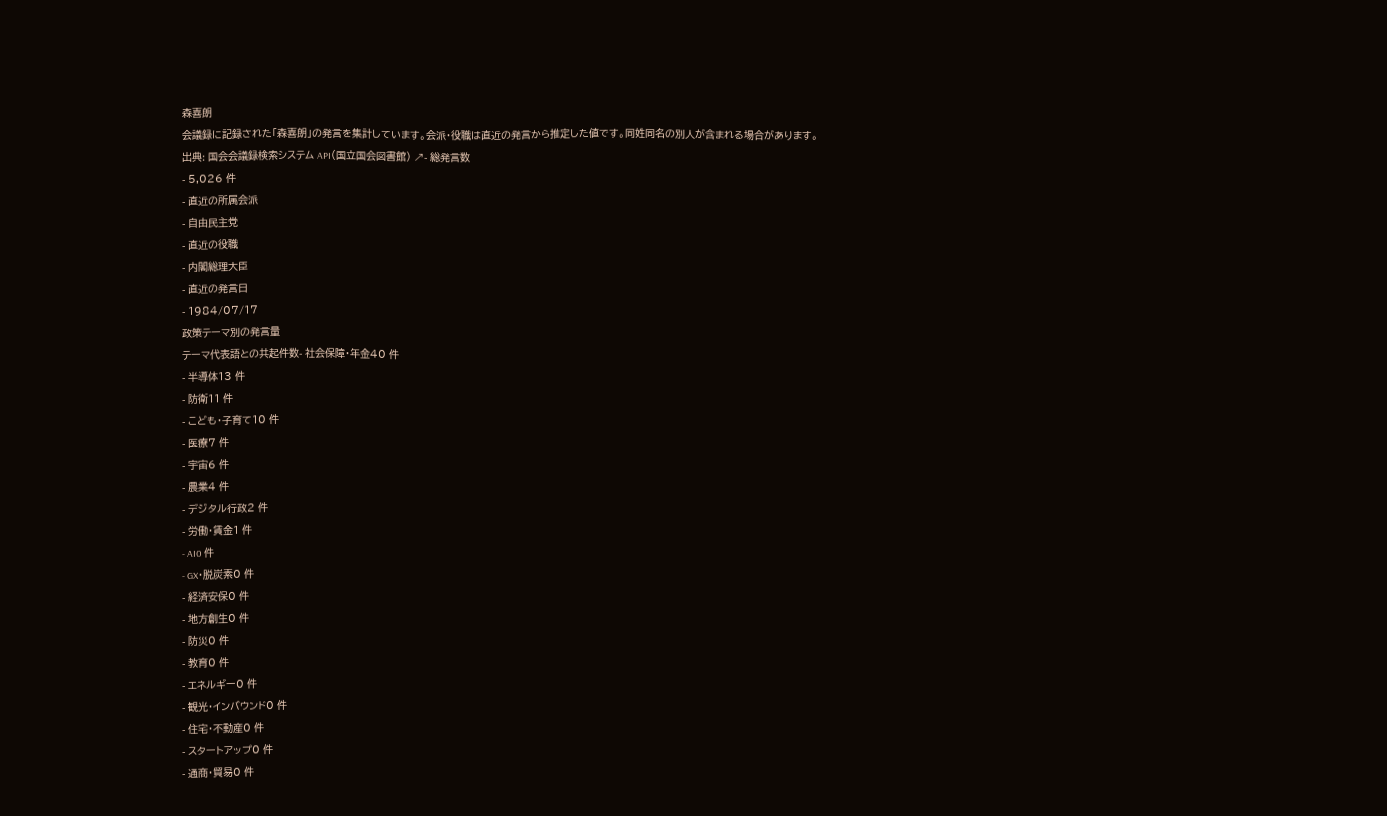森喜朗
会議録に記録された「森喜朗」の発言を集計しています。会派・役職は直近の発言から推定した値です。同姓同名の別人が含まれる場合があります。
出典: 国会会議録検索システム API(国立国会図書館) ↗- 総発言数
- 5,026 件
- 直近の所属会派
- 自由民主党
- 直近の役職
- 内閣総理大臣
- 直近の発言日
- 1984/07/17
政策テーマ別の発言量
テーマ代表語との共起件数- 社会保障・年金40 件
- 半導体13 件
- 防衛11 件
- こども・子育て10 件
- 医療7 件
- 宇宙6 件
- 農業4 件
- デジタル行政2 件
- 労働・賃金1 件
- AI0 件
- GX・脱炭素0 件
- 経済安保0 件
- 地方創生0 件
- 防災0 件
- 教育0 件
- エネルギー0 件
- 観光・インバウンド0 件
- 住宅・不動産0 件
- スタートアップ0 件
- 通商・貿易0 件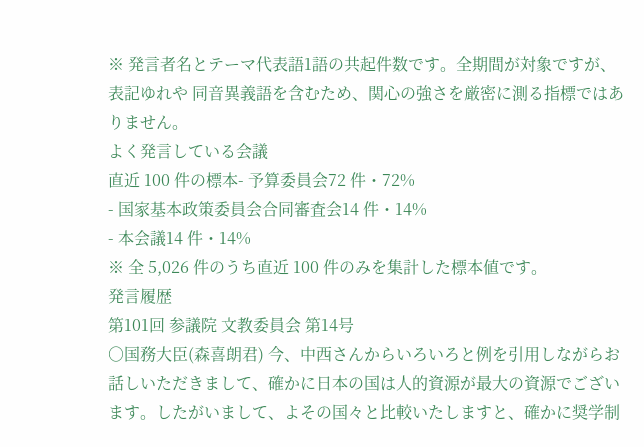※ 発言者名とテーマ代表語1語の共起件数です。全期間が対象ですが、表記ゆれや 同音異義語を含むため、関心の強さを厳密に測る指標ではありません。
よく発言している会議
直近 100 件の標本- 予算委員会72 件・72%
- 国家基本政策委員会合同審査会14 件・14%
- 本会議14 件・14%
※ 全 5,026 件のうち直近 100 件のみを集計した標本値です。
発言履歴
第101回 参議院 文教委員会 第14号
○国務大臣(森喜朗君) 今、中西さんからいろいろと例を引用しながらお話しいただきまして、確かに日本の国は人的資源が最大の資源でございます。したがいまして、よその国々と比較いたしますと、確かに奨学制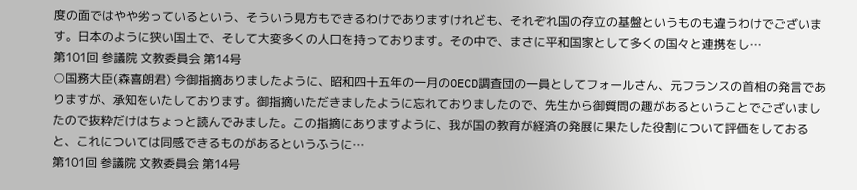度の面ではやや劣っているという、そういう見方もできるわけでありますけれども、それぞれ国の存立の基盤というものも違うわけでございます。日本のように狭い国土で、そして大変多くの人口を持っております。その中で、まさに平和国家として多くの国々と連携をし…
第101回 参議院 文教委員会 第14号
○国務大臣(森喜朗君) 今御指摘ありましたように、昭和四十五年の一月のOECD調査団の一員としてフォールさん、元フランスの首相の発言でありますが、承知をいたしております。御指摘いただきましたように忘れておりましたので、先生から御質問の趣があるということでございましたので抜粋だけはちょっと読んでみました。この指摘にありますように、我が国の教育が経済の発展に果たした役割について評価をしておると、これについては同感できるものがあるというふうに…
第101回 参議院 文教委員会 第14号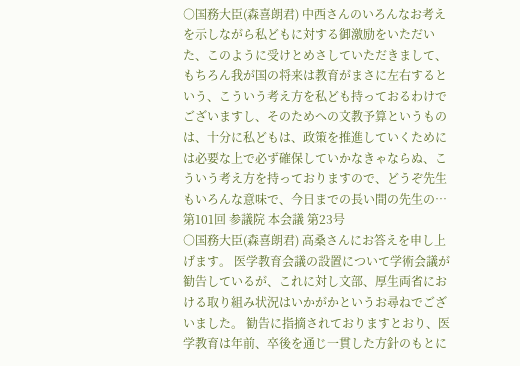○国務大臣(森喜朗君) 中西さんのいろんなお考えを示しながら私どもに対する御激励をいただいた、このように受けとめさしていただきまして、もちろん我が国の将来は教育がまさに左右するという、こういう考え方を私ども持っておるわけでございますし、そのためへの文教予算というものは、十分に私どもは、政策を推進していくためには必要な上で必ず確保していかなきゃならぬ、こういう考え方を持っておりますので、どうぞ先生もいろんな意味で、今日までの長い間の先生の…
第101回 参議院 本会議 第23号
○国務大臣(森喜朗君) 高桑さんにお答えを申し上げます。 医学教育会議の設置について学術会議が勧告しているが、これに対し文部、厚生両省における取り組み状況はいかがかというお尋ねでございました。 勧告に指摘されておりますとおり、医学教育は年前、卒後を通じ一貫した方針のもとに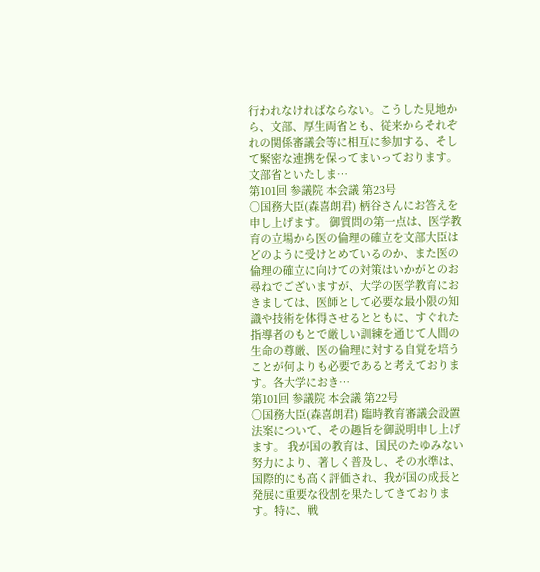行われなければならない。こうした見地から、文部、厚生両省とも、従来からそれぞれの関係審議会等に相互に参加する、そして緊密な連携を保ってまいっております。文部省といたしま…
第101回 参議院 本会議 第23号
○国務大臣(森喜朗君) 柄谷さんにお答えを申し上げます。 御質問の第一点は、医学教育の立場から医の倫理の確立を文部大臣はどのように受けとめているのか、また医の倫理の確立に向けての対策はいかがとのお尋ねでございますが、大学の医学教育におきましては、医師として必要な最小限の知識や技術を体得させるとともに、すぐれた指導者のもとで厳しい訓練を通じて人間の生命の尊厳、医の倫理に対する自覚を培うことが何よりも必要であると考えております。各大学におき…
第101回 参議院 本会議 第22号
○国務大臣(森喜朗君) 臨時教育審議会設置法案について、その趣旨を御説明申し上げます。 我が国の教育は、国民のたゆみない努力により、著しく普及し、その水準は、国際的にも高く評価され、我が国の成長と発展に重要な役割を果たしてきております。特に、戦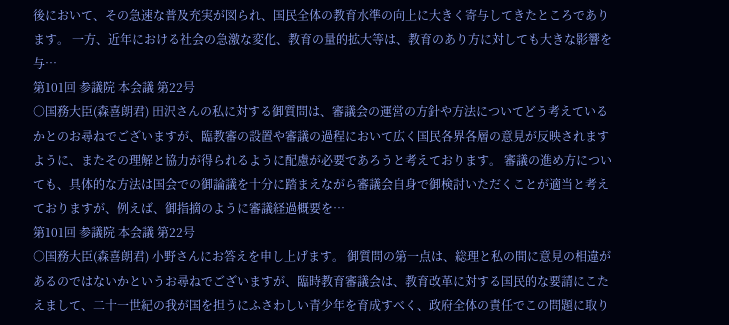後において、その急速な普及充実が図られ、国民全体の教育水準の向上に大きく寄与してきたところであります。 一方、近年における社会の急激な変化、教育の量的拡大等は、教育のあり方に対しても大きな影響を与…
第101回 参議院 本会議 第22号
○国務大臣(森喜朗君) 田沢さんの私に対する御質問は、審議会の運営の方針や方法についてどう考えているかとのお尋ねでございますが、臨教審の設置や審議の過程において広く国民各界各層の意見が反映されますように、またその理解と協力が得られるように配慮が必要であろうと考えております。 審議の進め方についても、具体的な方法は国会での御論議を十分に踏まえながら審議会自身で御検討いただくことが適当と考えておりますが、例えば、御指摘のように審議経過概要を…
第101回 参議院 本会議 第22号
○国務大臣(森喜朗君) 小野さんにお答えを申し上げます。 御質問の第一点は、総理と私の間に意見の相違があるのではないかというお尋ねでございますが、臨時教育審議会は、教育改革に対する国民的な要請にこたえまして、二十一世紀の我が国を担うにふさわしい青少年を育成すべく、政府全体の責任でこの問題に取り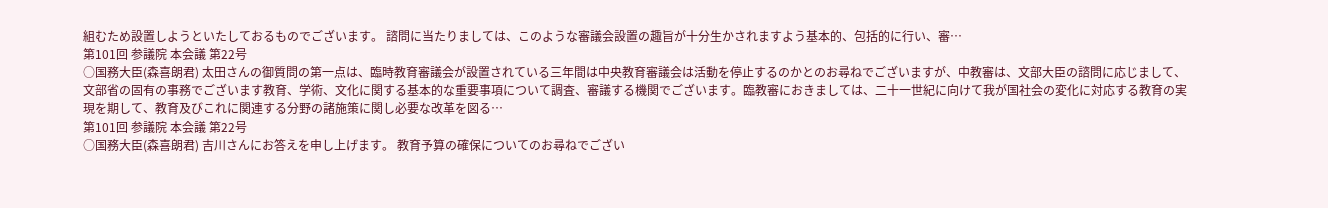組むため設置しようといたしておるものでございます。 諮問に当たりましては、このような審議会設置の趣旨が十分生かされますよう基本的、包括的に行い、審…
第101回 参議院 本会議 第22号
○国務大臣(森喜朗君) 太田さんの御質問の第一点は、臨時教育審議会が設置されている三年間は中央教育審議会は活動を停止するのかとのお尋ねでございますが、中教審は、文部大臣の諮問に応じまして、文部省の固有の事務でございます教育、学術、文化に関する基本的な重要事項について調査、審議する機関でございます。臨教審におきましては、二十一世紀に向けて我が国社会の変化に対応する教育の実現を期して、教育及びこれに関連する分野の諸施策に関し必要な改革を図る…
第101回 参議院 本会議 第22号
○国務大臣(森喜朗君) 吉川さんにお答えを申し上げます。 教育予算の確保についてのお尋ねでござい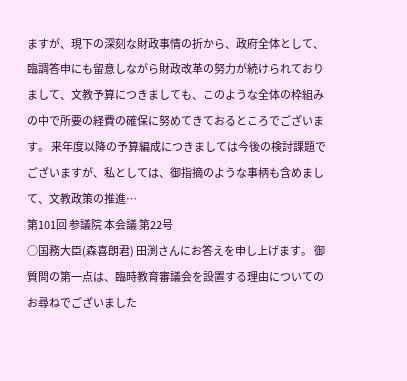ますが、現下の深刻な財政事情の折から、政府全体として、臨調答申にも留意しながら財政改革の努力が続けられておりまして、文教予算につきましても、このような全体の枠組みの中で所要の経費の確保に努めてきておるところでございます。 来年度以降の予算編成につきましては今後の検討課題でございますが、私としては、御指摘のような事柄も含めまして、文教政策の推進…
第101回 参議院 本会議 第22号
○国務大臣(森喜朗君) 田渕さんにお答えを申し上げます。 御質問の第一点は、臨時教育審議会を設置する理由についてのお尋ねでございました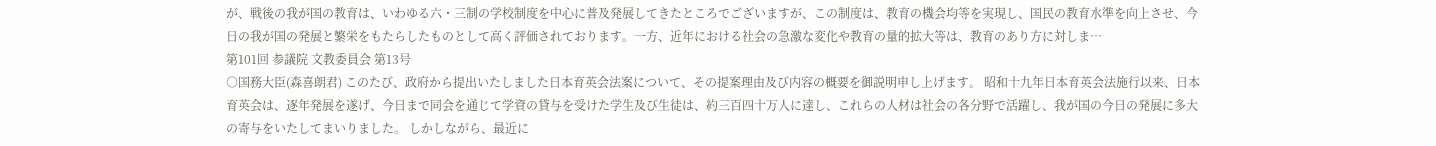が、戦後の我が国の教育は、いわゆる六・三制の学校制度を中心に普及発展してきたところでございますが、この制度は、教育の機会均等を実現し、国民の教育水準を向上させ、今日の我が国の発展と繁栄をもたらしたものとして高く評価されております。一方、近年における社会の急激な変化や教育の量的拡大等は、教育のあり方に対しま…
第101回 参議院 文教委員会 第13号
○国務大臣(森喜朗君) このたび、政府から提出いたしました日本育英会法案について、その提案理由及び内容の概要を御説明申し上げます。 昭和十九年日本育英会法施行以来、日本育英会は、逐年発展を遂げ、今日まで同会を通じて学資の貸与を受けた学生及び生徒は、約三百四十万人に達し、これらの人材は社会の各分野で活躍し、我が国の今日の発展に多大の寄与をいたしてまいりました。 しかしながら、最近に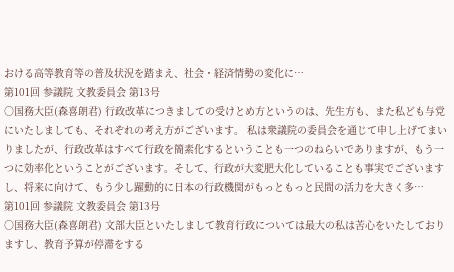おける高等教育等の普及状況を踏まえ、社会・経済情勢の変化に…
第101回 参議院 文教委員会 第13号
○国務大臣(森喜朗君) 行政改革につきましての受けとめ方というのは、先生方も、また私ども与党にいたしましても、それぞれの考え方がございます。 私は衆議院の委員会を通じて申し上げてまいりましたが、行政改革はすべて行政を簡素化するということも一つのねらいでありますが、もう一つに効率化ということがございます。そして、行政が大変肥大化していることも事実でございますし、将来に向けて、もう少し躍動的に日本の行政機関がもっともっと民間の活力を大きく多…
第101回 参議院 文教委員会 第13号
○国務大臣(森喜朗君) 文部大臣といたしまして教育行政については最大の私は苦心をいたしておりますし、教育予算が停滞をする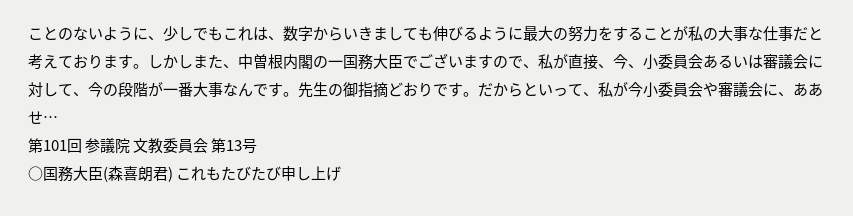ことのないように、少しでもこれは、数字からいきましても伸びるように最大の努力をすることが私の大事な仕事だと考えております。しかしまた、中曽根内閣の一国務大臣でございますので、私が直接、今、小委員会あるいは審議会に対して、今の段階が一番大事なんです。先生の御指摘どおりです。だからといって、私が今小委員会や審議会に、ああせ…
第101回 参議院 文教委員会 第13号
○国務大臣(森喜朗君) これもたびたび申し上げ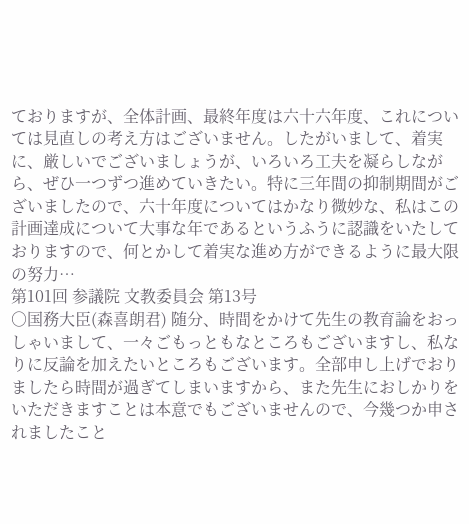ておりますが、全体計画、最終年度は六十六年度、これについては見直しの考え方はございません。したがいまして、着実に、厳しいでございましょうが、いろいろ工夫を凝らしながら、ぜひ一つずつ進めていきたい。特に三年間の抑制期間がございましたので、六十年度についてはかなり微妙な、私はこの計画達成について大事な年であるというふうに認識をいたしておりますので、何とかして着実な進め方ができるように最大限の努力…
第101回 参議院 文教委員会 第13号
○国務大臣(森喜朗君) 随分、時間をかけて先生の教育論をおっしゃいまして、一々ごもっともなところもございますし、私なりに反論を加えたいところもございます。全部申し上げでおりましたら時間が過ぎてしまいますから、また先生におしかりをいただきますことは本意でもございませんので、今幾つか申されましたこと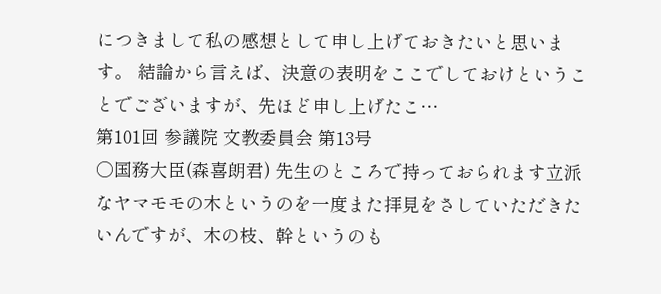につきまして私の感想として申し上げておきたいと思います。 結論から言えば、決意の表明をここでしておけということでございますが、先ほど申し上げたこ…
第101回 参議院 文教委員会 第13号
○国務大臣(森喜朗君) 先生のところで持っておられます立派なヤマモモの木というのを一度また拝見をさしていただきたいんですが、木の枝、幹というのも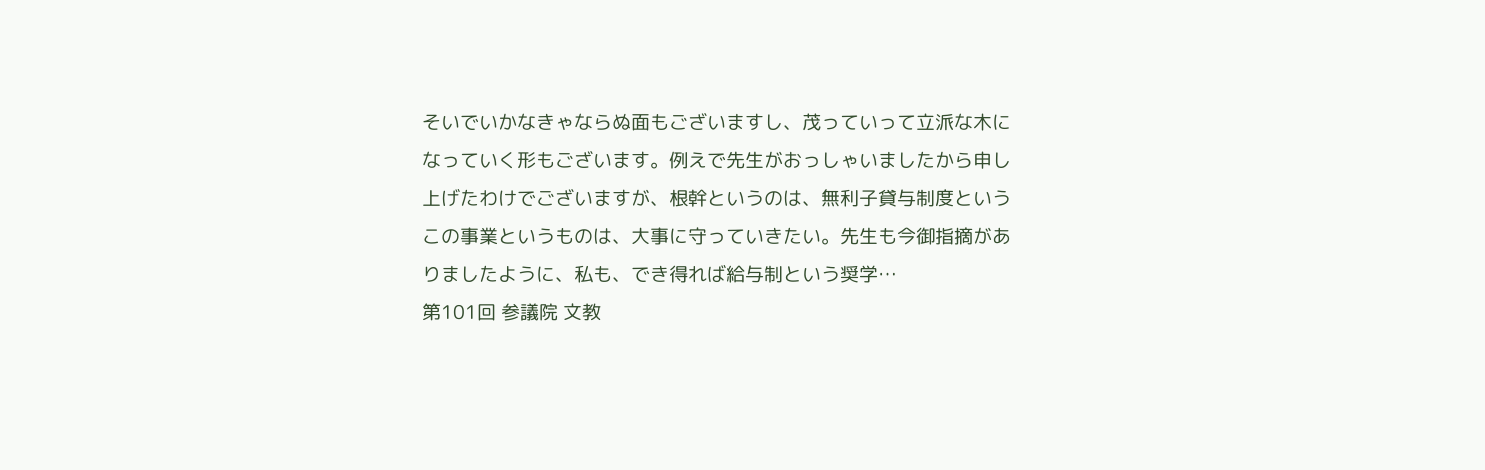そいでいかなきゃならぬ面もございますし、茂っていって立派な木になっていく形もございます。例えで先生がおっしゃいましたから申し上げたわけでございますが、根幹というのは、無利子貸与制度というこの事業というものは、大事に守っていきたい。先生も今御指摘がありましたように、私も、でき得れば給与制という奨学…
第101回 参議院 文教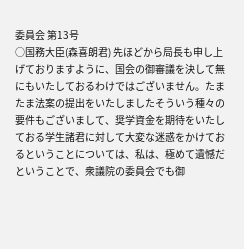委員会 第13号
○国務大臣(森喜朗君) 先ほどから局長も申し上げておりますように、国会の御審議を決して無にもいたしておるわけではございません。たまたま法案の提出をいたしましたそういう種々の要件もございまして、奨学資金を期待をいたしておる学生諸君に対して大変な迷惑をかけておるということについては、私は、極めて遺憾だということで、衆議院の委員会でも御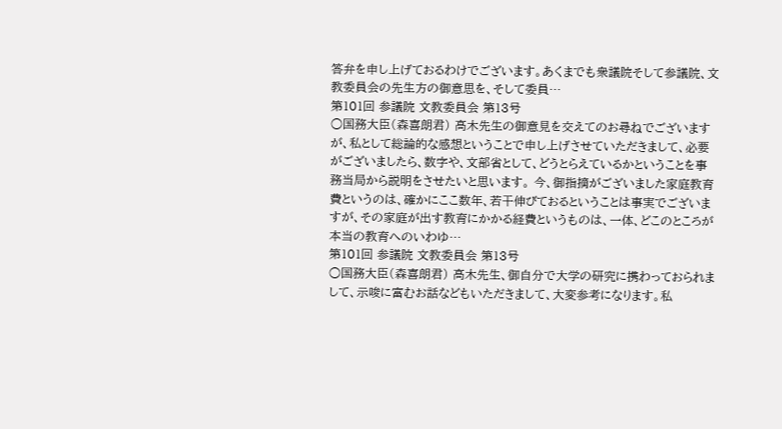答弁を申し上げておるわけでございます。あくまでも衆議院そして参議院、文教委員会の先生方の御意思を、そして委員…
第101回 参議院 文教委員会 第13号
○国務大臣(森喜朗君) 高木先生の御意見を交えてのお尋ねでございますが、私として総論的な感想ということで申し上げさせていただきまして、必要がございましたら、数字や、文部省として、どうとらえているかということを事務当局から説明をさせたいと思います。 今、御指摘がございました家庭教育費というのは、確かにここ数年、若干伸びておるということは事実でございますが、その家庭が出す教育にかかる経費というものは、一体、どこのところが本当の教育へのいわゆ…
第101回 参議院 文教委員会 第13号
○国務大臣(森喜朗君) 高木先生、御自分で大学の研究に携わっておられまして、示唆に富むお話などもいただきまして、大変参考になります。私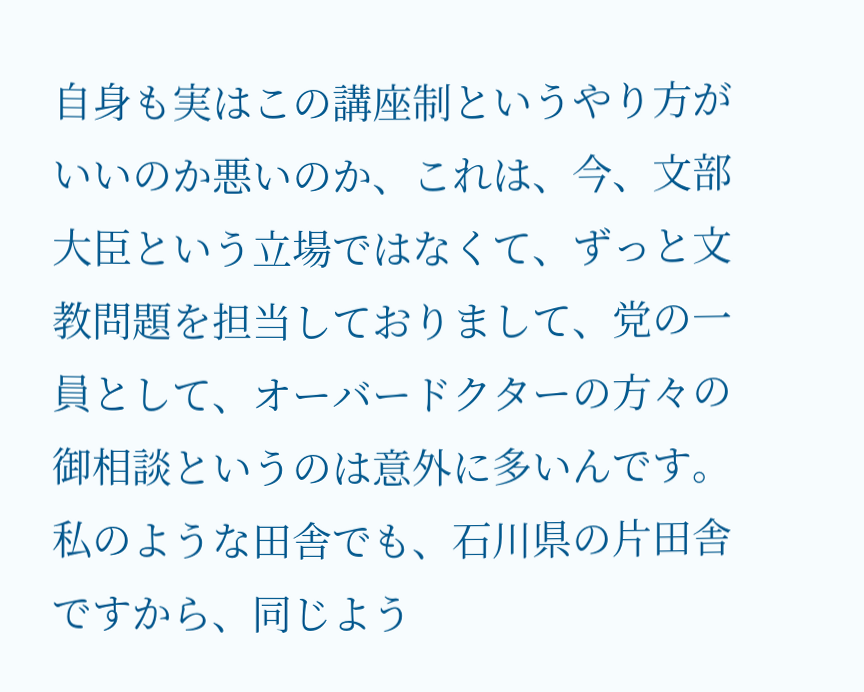自身も実はこの講座制というやり方がいいのか悪いのか、これは、今、文部大臣という立場ではなくて、ずっと文教問題を担当しておりまして、党の一員として、オーバードクターの方々の御相談というのは意外に多いんです。私のような田舎でも、石川県の片田舎ですから、同じよう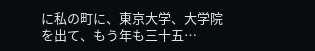に私の町に、東京大学、大学院を出て、もう年も三十五…